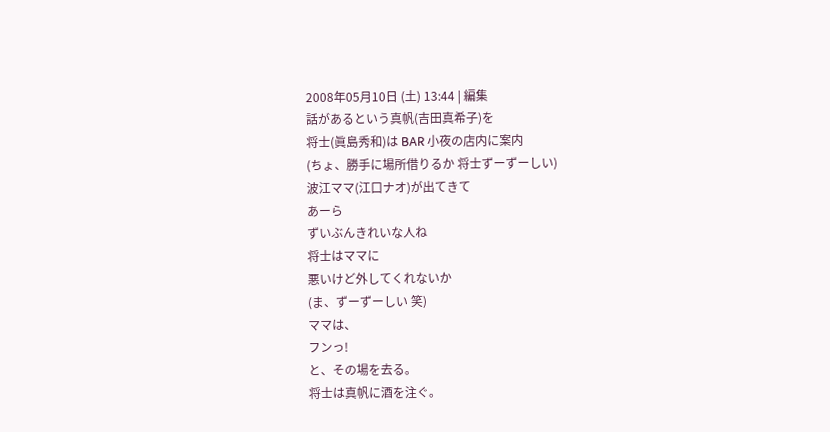2008年05月10日 (土) 13:44 | 編集
話があるという真帆(吉田真希子)を
将士(眞島秀和)は BAR 小夜の店内に案内
(ちょ、勝手に場所借りるか 将士ずーずーしい)
波江ママ(江口ナオ)が出てきて
あーら
ずいぶんきれいな人ね
将士はママに
悪いけど外してくれないか
(ま、ずーずーしい 笑)
ママは、
フンっ!
と、その場を去る。
将士は真帆に酒を注ぐ。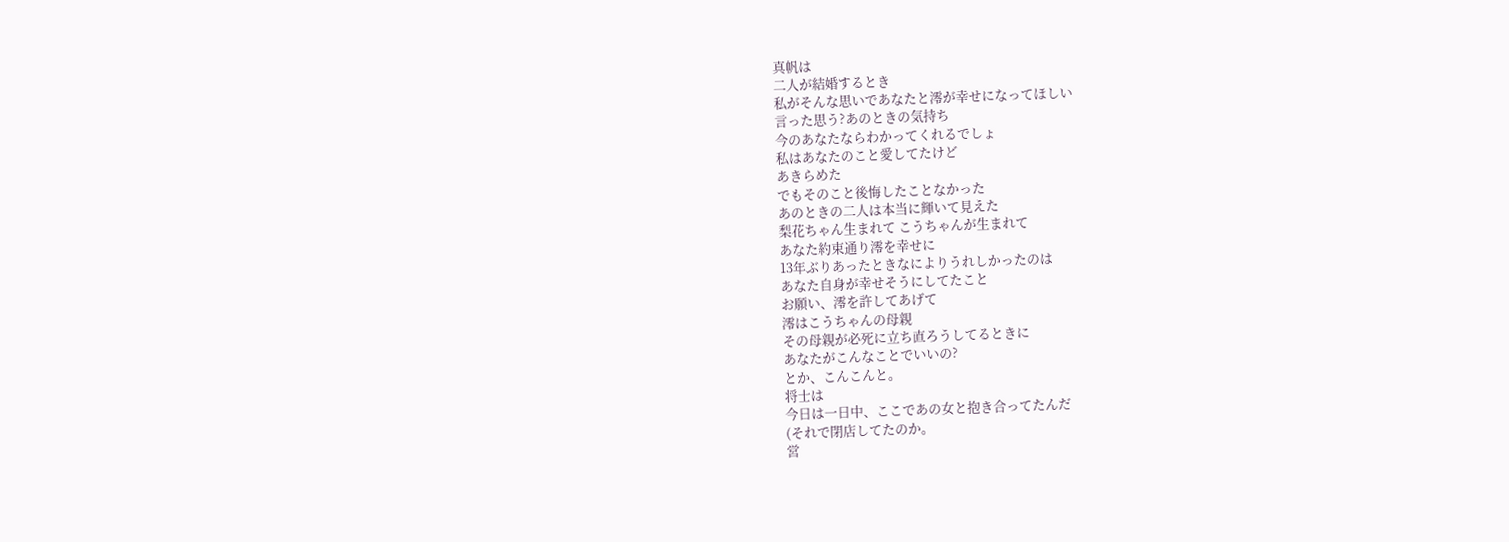真帆は
二人が結婚するとき
私がそんな思いであなたと澪が幸せになってほしい
言った思う?あのときの気持ち
今のあなたならわかってくれるでしょ
私はあなたのこと愛してたけど
あきらめた
でもそのこと後悔したことなかった
あのときの二人は本当に輝いて見えた
梨花ちゃん生まれて こうちゃんが生まれて
あなた約束通り澪を幸せに
13年ぶりあったときなによりうれしかったのは
あなた自身が幸せそうにしてたこと
お願い、澪を許してあげて
澪はこうちゃんの母親
その母親が必死に立ち直ろうしてるときに
あなたがこんなことでいいの?
とか、こんこんと。
将士は
今日は一日中、ここであの女と抱き合ってたんだ
(それで閉店してたのか。
営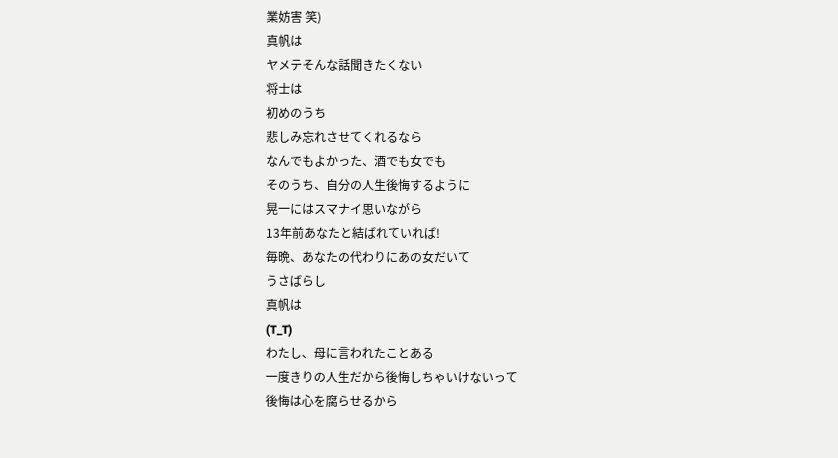業妨害 笑)
真帆は
ヤメテそんな話聞きたくない
将士は
初めのうち
悲しみ忘れさせてくれるなら
なんでもよかった、酒でも女でも
そのうち、自分の人生後悔するように
晃一にはスマナイ思いながら
13年前あなたと結ばれていれば!
毎晩、あなたの代わりにあの女だいて
うさばらし
真帆は
(T_T)
わたし、母に言われたことある
一度きりの人生だから後悔しちゃいけないって
後悔は心を腐らせるから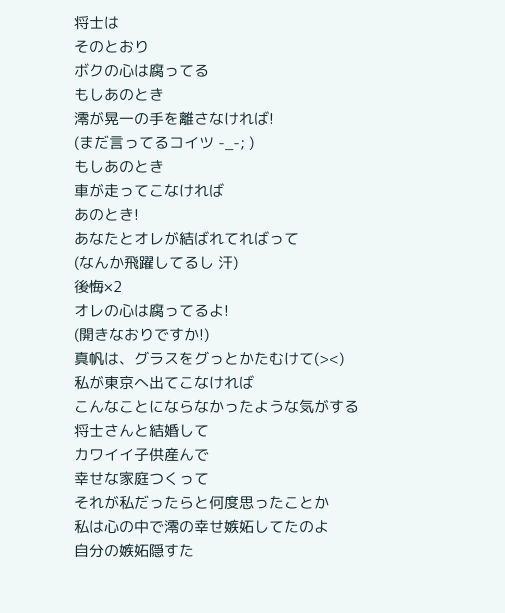将士は
そのとおり
ボクの心は腐ってる
もしあのとき
澪が晃一の手を離さなければ!
(まだ言ってるコイツ -_-; )
もしあのとき
車が走ってこなければ
あのとき!
あなたとオレが結ばれてればって
(なんか飛躍してるし 汗)
後悔×2
オレの心は腐ってるよ!
(開きなおりですか!)
真帆は、グラスをグっとかたむけて(><)
私が東京へ出てこなければ
こんなことにならなかったような気がする
将士さんと結婚して
カワイイ子供産んで
幸せな家庭つくって
それが私だったらと何度思ったことか
私は心の中で澪の幸せ嫉妬してたのよ
自分の嫉妬隠すた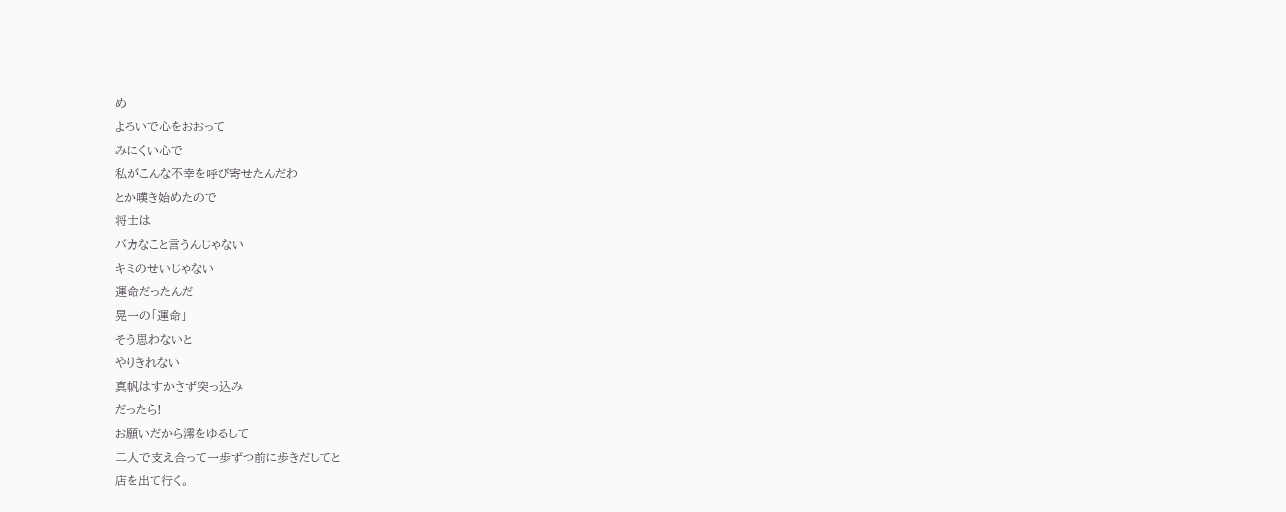め
よろいで心をおおって
みにくい心で
私がこんな不幸を呼び寄せたんだわ
とか嘆き始めたので
将士は
バカなこと言うんじゃない
キミのせいじゃない
運命だったんだ
晃一の「運命」
そう思わないと
やりきれない
真帆はすかさず突っ込み
だったら!
お願いだから澪をゆるして
二人で支え合って一歩ずつ前に歩きだしてと
店を出て行く。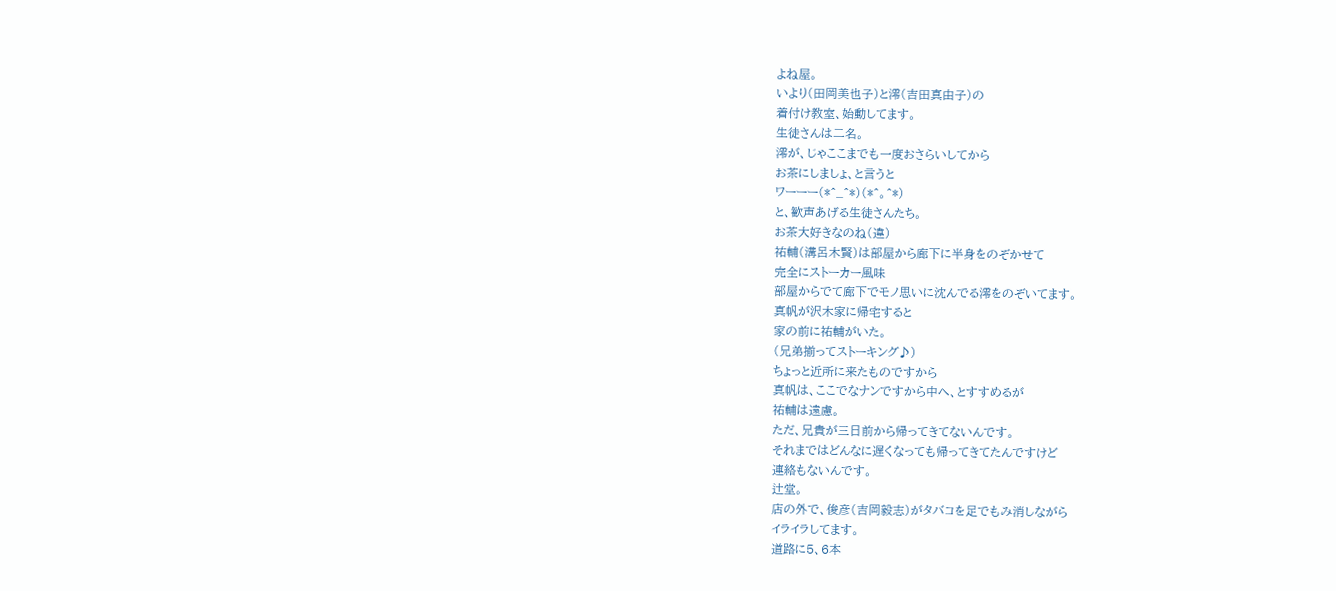よね屋。
いより(田岡美也子)と澪(吉田真由子)の
着付け教室、始動してます。
生徒さんは二名。
澪が、じゃここまでも一度おさらいしてから
お茶にしましょ、と言うと
ワーーー(*^_^*)(*^。^*)
と、歓声あげる生徒さんたち。
お茶大好きなのね(違)
祐輔(溝呂木賢)は部屋から廊下に半身をのぞかせて
完全にストーカー風味
部屋からでて廊下でモノ思いに沈んでる澪をのぞいてます。
真帆が沢木家に帰宅すると
家の前に祐輔がいた。
(兄弟揃ってストーキング♪)
ちょっと近所に来たものですから
真帆は、ここでなナンですから中へ、とすすめるが
祐輔は遠慮。
ただ、兄貴が三日前から帰ってきてないんです。
それまではどんなに遅くなっても帰ってきてたんですけど
連絡もないんです。
辻堂。
店の外で、俊彦(吉岡毅志)がタバコを足でもみ消しながら
イライラしてます。
道路に5、6本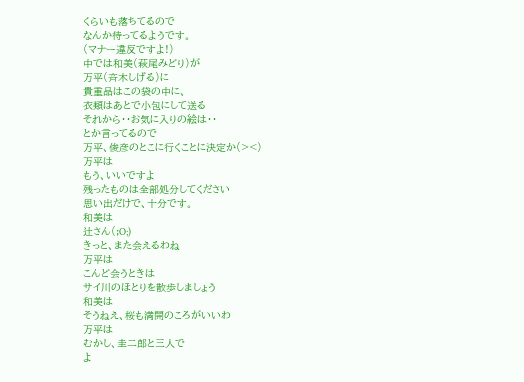くらいも落ちてるので
なんか待ってるようです。
(マナー違反ですよ!)
中では和美(萩尾みどり)が
万平(斉木しげる)に
貴重品はこの袋の中に、
衣類はあとで小包にして送る
それから・・お気に入りの絵は・・
とか言ってるので
万平、俊彦のとこに行くことに決定か(><)
万平は
もう、いいですよ
残ったものは全部処分してください
思い出だけで、十分です。
和美は
辻さん(;O;)
きっと、また会えるわね
万平は
こんど会うときは
サイ川のほとりを散歩しましょう
和美は
そうねえ、桜も満開のころがいいわ
万平は
むかし、圭二郎と三人で
よ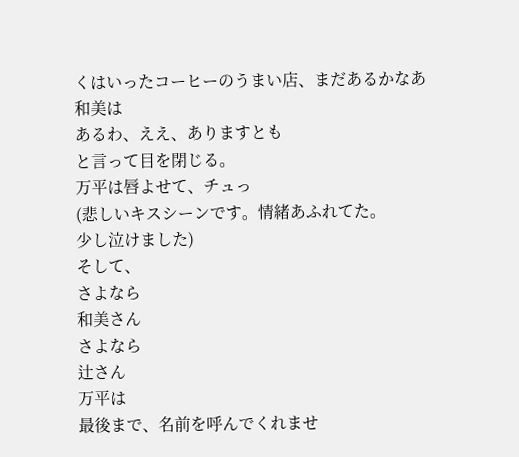くはいったコーヒーのうまい店、まだあるかなあ
和美は
あるわ、ええ、ありますとも
と言って目を閉じる。
万平は唇よせて、チュっ
(悲しいキスシーンです。情緒あふれてた。
少し泣けました)
そして、
さよなら
和美さん
さよなら
辻さん
万平は
最後まで、名前を呼んでくれませ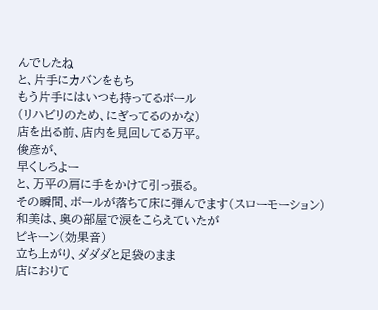んでしたね
と、片手にカバンをもち
もう片手にはいつも持ってるボール
(リハビリのため、にぎってるのかな)
店を出る前、店内を見回してる万平。
俊彦が、
早くしろよー
と、万平の肩に手をかけて引っ張る。
その瞬間、ボールが落ちて床に弾んでます(スローモーション)
和美は、奥の部屋で涙をこらえていたが
ピキーン(効果音)
立ち上がり、ダダダと足袋のまま
店におりて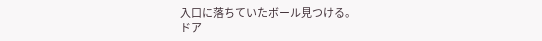入口に落ちていたボール見つける。
ドア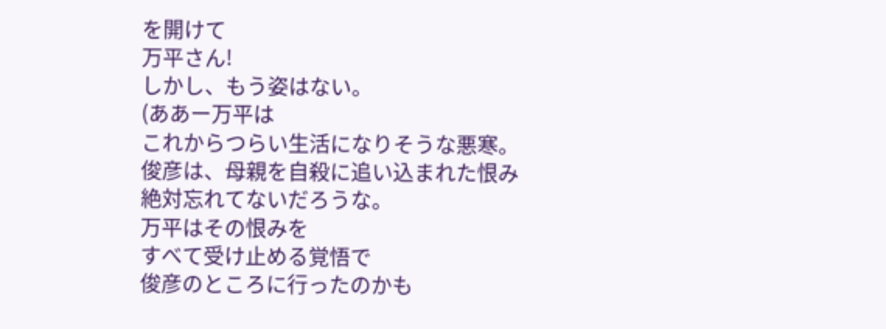を開けて
万平さん!
しかし、もう姿はない。
(ああー万平は
これからつらい生活になりそうな悪寒。
俊彦は、母親を自殺に追い込まれた恨み
絶対忘れてないだろうな。
万平はその恨みを
すべて受け止める覚悟で
俊彦のところに行ったのかも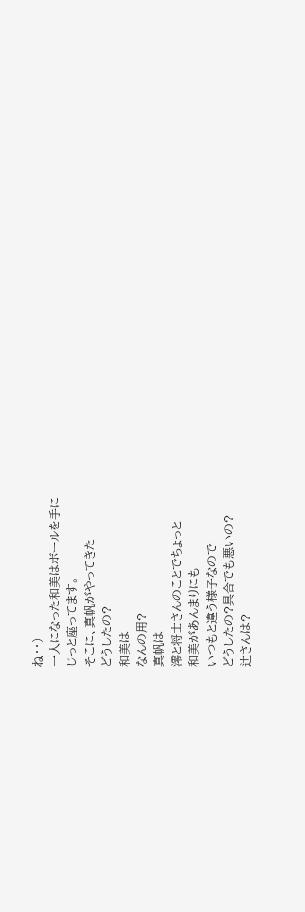ね・・)
一人になった和美はボールを手に
じっと座ってます。
そこに、真帆がやってきた
どうしたの?
和美は
なんの用?
真帆は
澪と将士さんのことでちょっと
和美があんまりにも
いつもと違う様子なので
どうしたの?具合でも悪いの?
辻さんは?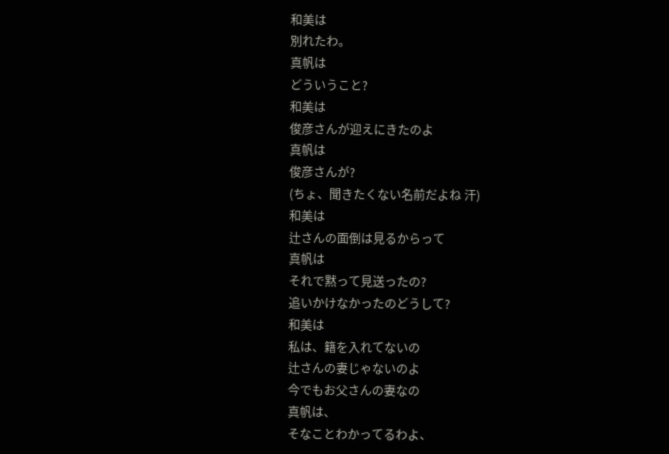和美は
別れたわ。
真帆は
どういうこと?
和美は
俊彦さんが迎えにきたのよ
真帆は
俊彦さんが?
(ちょ、聞きたくない名前だよね 汗)
和美は
辻さんの面倒は見るからって
真帆は
それで黙って見送ったの?
追いかけなかったのどうして?
和美は
私は、籍を入れてないの
辻さんの妻じゃないのよ
今でもお父さんの妻なの
真帆は、
そなことわかってるわよ、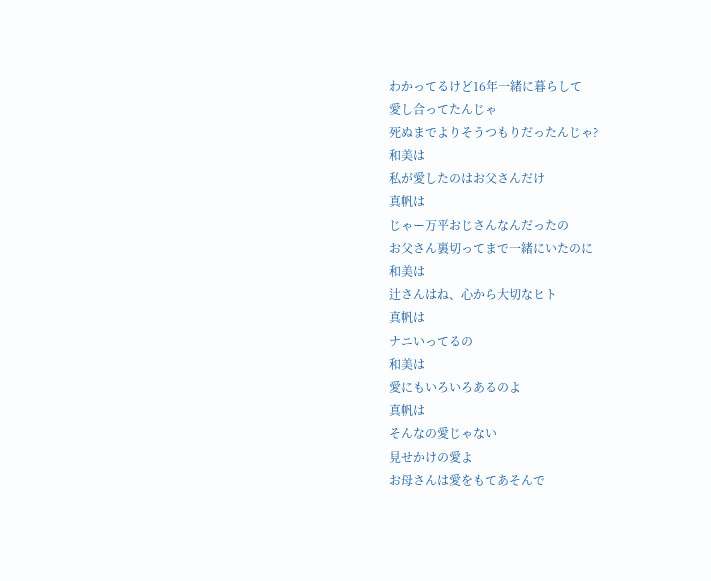わかってるけど16年一緒に暮らして
愛し合ってたんじゃ
死ぬまでよりそうつもりだったんじゃ?
和美は
私が愛したのはお父さんだけ
真帆は
じゃー万平おじさんなんだったの
お父さん裏切ってまで一緒にいたのに
和美は
辻さんはね、心から大切なヒト
真帆は
ナニいってるの
和美は
愛にもいろいろあるのよ
真帆は
そんなの愛じゃない
見せかけの愛よ
お母さんは愛をもてあそんで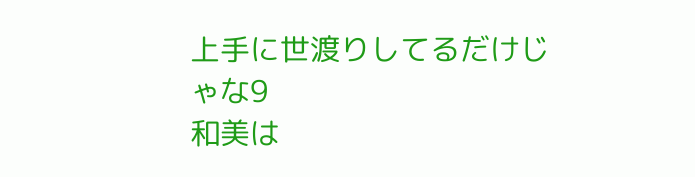上手に世渡りしてるだけじゃな9
和美は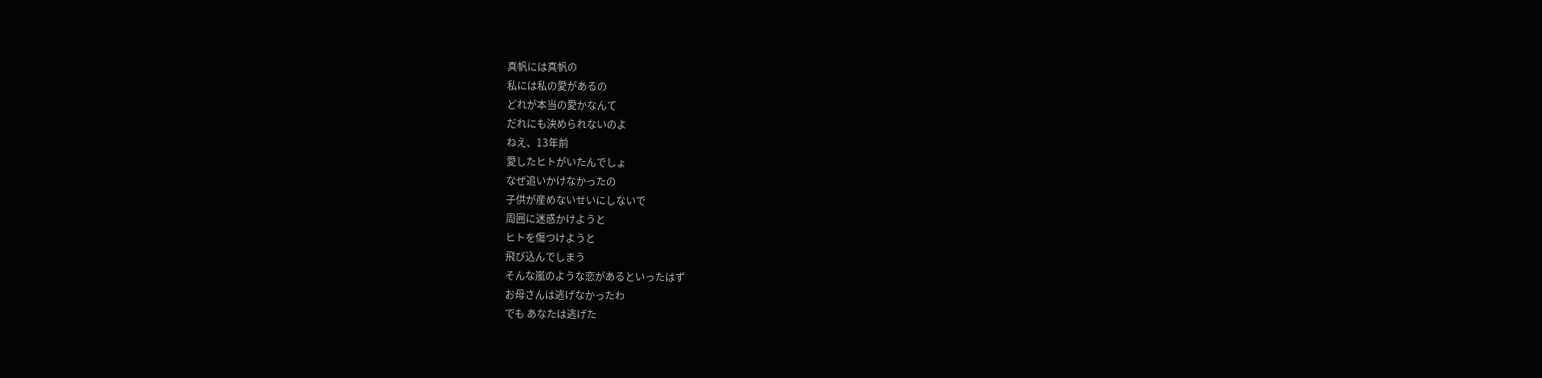真帆には真帆の
私には私の愛があるの
どれが本当の愛かなんて
だれにも決められないのよ
ねえ、13年前
愛したヒトがいたんでしょ
なぜ追いかけなかったの
子供が産めないせいにしないで
周囲に迷惑かけようと
ヒトを傷つけようと
飛び込んでしまう
そんな嵐のような恋があるといったはず
お母さんは逃げなかったわ
でも あなたは逃げた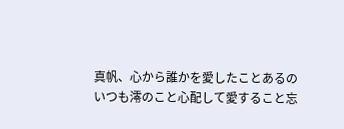真帆、心から誰かを愛したことあるの
いつも澪のこと心配して愛すること忘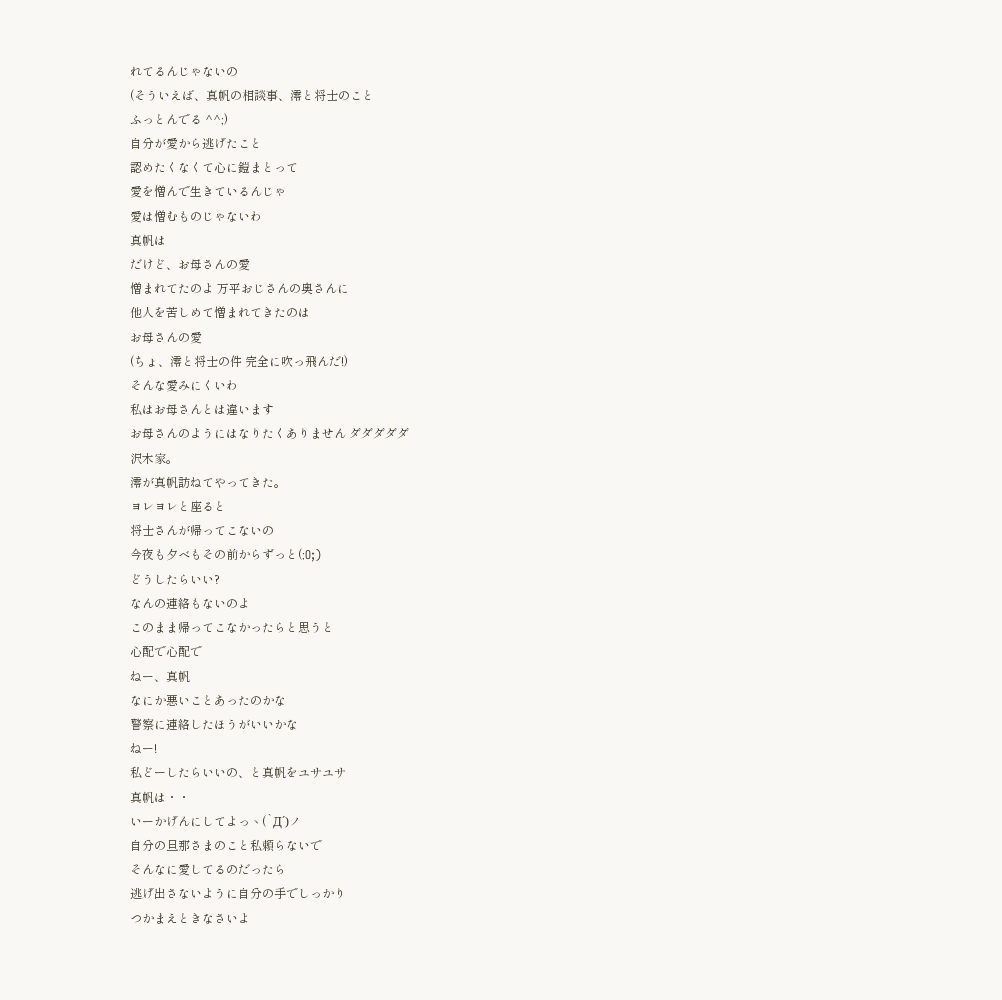れてるんじゃないの
(そういえば、真帆の相談事、澪と将士のこと
ふっとんでる ^^;)
自分が愛から逃げたこと
認めたくなくて心に鎧まとって
愛を憎んで生きているんじゃ
愛は憎むものじゃないわ
真帆は
だけど、お母さんの愛
憎まれてたのよ 万平おじさんの奥さんに
他人を苦しめて憎まれてきたのは
お母さんの愛
(ちょ、澪と将士の件 完全に吹っ飛んだ!)
そんな愛みにくいわ
私はお母さんとは違います
お母さんのようにはなりたくありません ダダダダダ
沢木家。
澪が真帆訪ねてやってきた。
ヨレヨレと座ると
将士さんが帰ってこないの
今夜も夕べもその前からずっと(;O;)
どうしたらいい?
なんの連絡もないのよ
このまま帰ってこなかったらと思うと
心配で心配で
ねー、真帆
なにか悪いことあったのかな
警察に連絡したほうがいいかな
ねー!
私どーしたらいいの、と真帆をユサユサ
真帆は・・
いーかげんにしてよっヽ(`Д´)ノ
自分の旦那さまのこと私頼らないで
そんなに愛してるのだったら
逃げ出さないように自分の手でしっかり
つかまえときなさいよ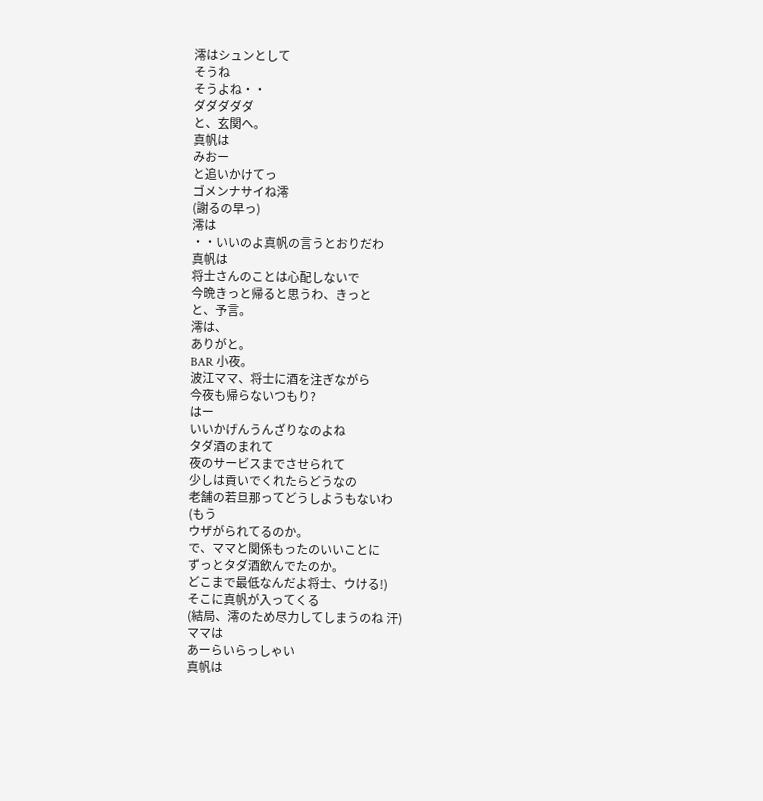澪はシュンとして
そうね
そうよね・・
ダダダダダ
と、玄関へ。
真帆は
みおー
と追いかけてっ
ゴメンナサイね澪
(謝るの早っ)
澪は
・・いいのよ真帆の言うとおりだわ
真帆は
将士さんのことは心配しないで
今晩きっと帰ると思うわ、きっと
と、予言。
澪は、
ありがと。
BAR 小夜。
波江ママ、将士に酒を注ぎながら
今夜も帰らないつもり?
はー
いいかげんうんざりなのよね
タダ酒のまれて
夜のサービスまでさせられて
少しは貢いでくれたらどうなの
老舗の若旦那ってどうしようもないわ
(もう
ウザがられてるのか。
で、ママと関係もったのいいことに
ずっとタダ酒飲んでたのか。
どこまで最低なんだよ将士、ウける!)
そこに真帆が入ってくる
(結局、澪のため尽力してしまうのね 汗)
ママは
あーらいらっしゃい
真帆は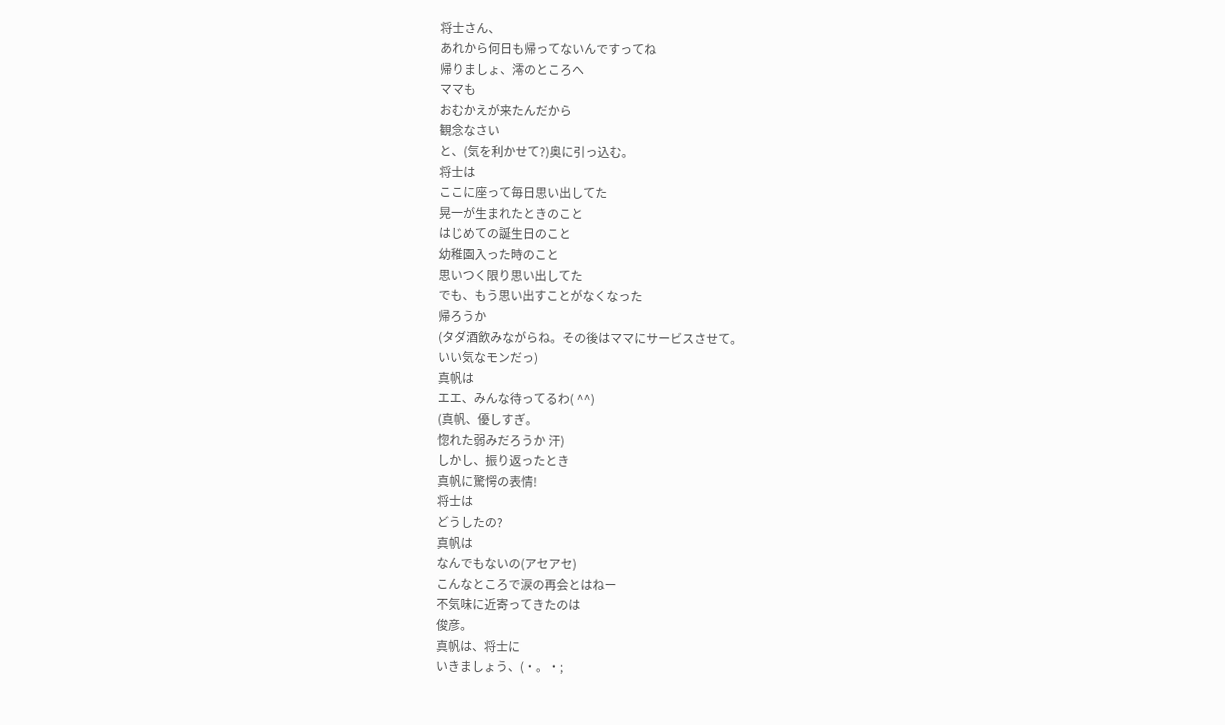将士さん、
あれから何日も帰ってないんですってね
帰りましょ、澪のところへ
ママも
おむかえが来たんだから
観念なさい
と、(気を利かせて?)奥に引っ込む。
将士は
ここに座って毎日思い出してた
晃一が生まれたときのこと
はじめての誕生日のこと
幼稚園入った時のこと
思いつく限り思い出してた
でも、もう思い出すことがなくなった
帰ろうか
(タダ酒飲みながらね。その後はママにサービスさせて。
いい気なモンだっ)
真帆は
エエ、みんな待ってるわ( ^^)
(真帆、優しすぎ。
惚れた弱みだろうか 汗)
しかし、振り返ったとき
真帆に驚愕の表情!
将士は
どうしたの?
真帆は
なんでもないの(アセアセ)
こんなところで涙の再会とはねー
不気味に近寄ってきたのは
俊彦。
真帆は、将士に
いきましょう、(・。・;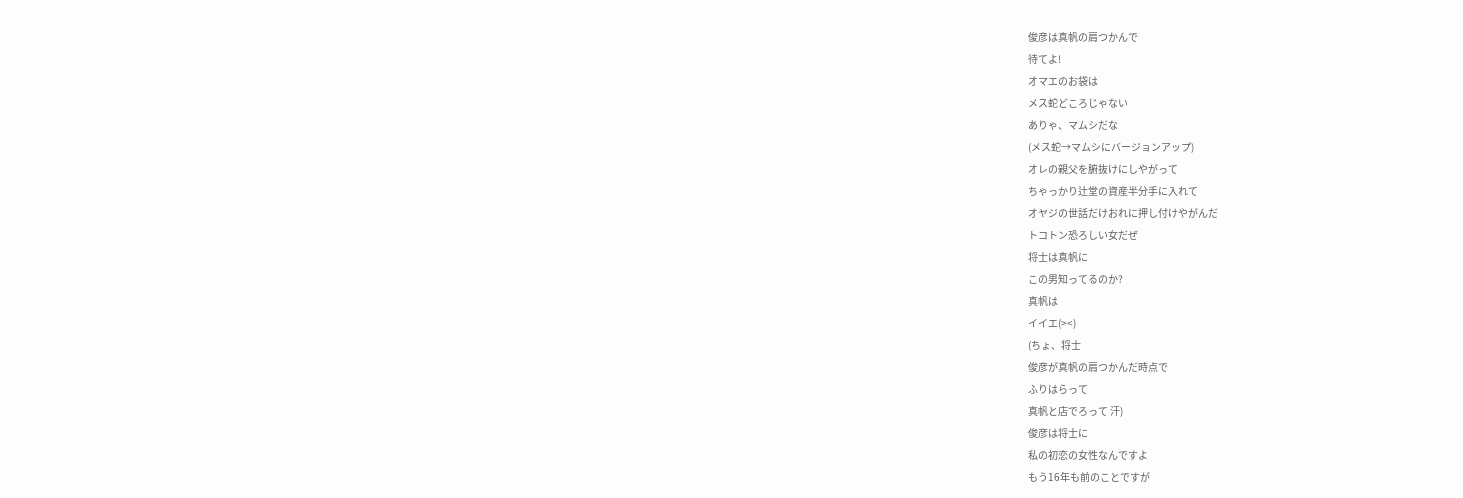俊彦は真帆の肩つかんで
待てよ!
オマエのお袋は
メス蛇どころじゃない
ありゃ、マムシだな
(メス蛇→マムシにバージョンアップ)
オレの親父を腑抜けにしやがって
ちゃっかり辻堂の資産半分手に入れて
オヤジの世話だけおれに押し付けやがんだ
トコトン恐ろしい女だぜ
将士は真帆に
この男知ってるのか?
真帆は
イイエ(><)
(ちょ、将士
俊彦が真帆の肩つかんだ時点で
ふりはらって
真帆と店でろって 汗)
俊彦は将士に
私の初恋の女性なんですよ
もう16年も前のことですが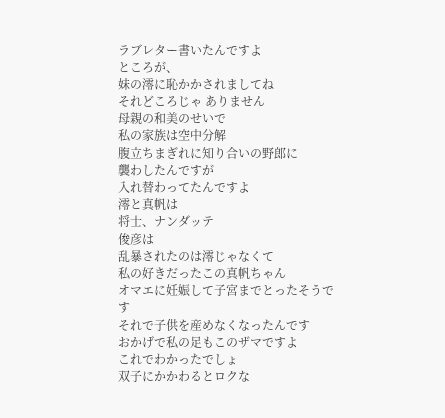ラブレター書いたんですよ
ところが、
妹の澪に恥かかされましてね
それどころじゃ ありません
母親の和美のせいで
私の家族は空中分解
腹立ちまぎれに知り合いの野郎に
襲わしたんですが
入れ替わってたんですよ
澪と真帆は
将士、ナンダッテ
俊彦は
乱暴されたのは澪じゃなくて
私の好きだったこの真帆ちゃん
オマエに妊娠して子宮までとったそうです
それで子供を産めなくなったんです
おかげで私の足もこのザマですよ
これでわかったでしょ
双子にかかわるとロクな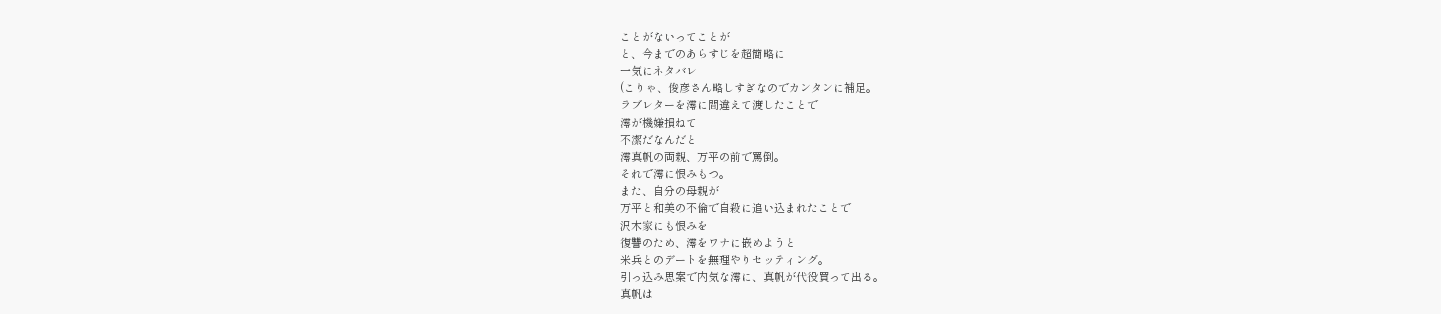ことがないってことが
と、今までのあらすじを超簡略に
一気にネタバレ
(こりゃ、俊彦さん略しすぎなのでカンタンに補足。
ラブレターを澪に間違えて渡したことで
澪が機嫌損ねて
不潔だなんだと
澪真帆の両親、万平の前で罵倒。
それで澪に恨みもつ。
また、自分の母親が
万平と和美の不倫で自殺に追い込まれたことで
沢木家にも恨みを
復讐のため、澪をワナに嵌めようと
米兵とのデートを無理やりセッティング。
引っ込み思案で内気な澪に、真帆が代役買って出る。
真帆は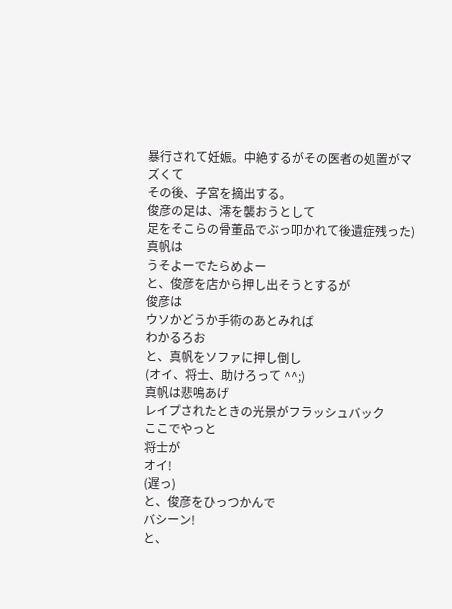暴行されて妊娠。中絶するがその医者の処置がマズくて
その後、子宮を摘出する。
俊彦の足は、澪を襲おうとして
足をそこらの骨董品でぶっ叩かれて後遺症残った)
真帆は
うそよーでたらめよー
と、俊彦を店から押し出そうとするが
俊彦は
ウソかどうか手術のあとみれば
わかるろお
と、真帆をソファに押し倒し
(オイ、将士、助けろって ^^;)
真帆は悲鳴あげ
レイプされたときの光景がフラッシュバック
ここでやっと
将士が
オイ!
(遅っ)
と、俊彦をひっつかんで
バシーン!
と、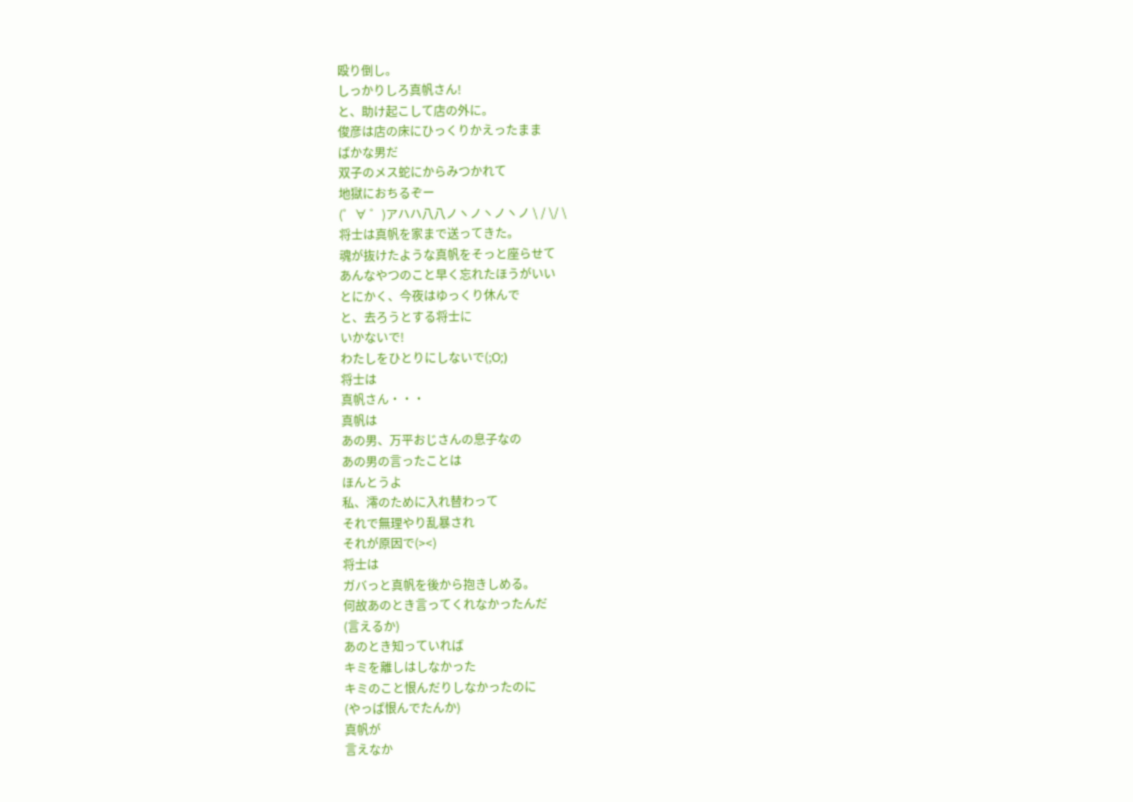殴り倒し。
しっかりしろ真帆さん!
と、助け起こして店の外に。
俊彦は店の床にひっくりかえったまま
ばかな男だ
双子のメス蛇にからみつかれて
地獄におちるぞー
(゜∀ ゜)アハハ八八ノヽノヽノヽノ \ / \/ \
将士は真帆を家まで送ってきた。
魂が抜けたような真帆をそっと座らせて
あんなやつのこと早く忘れたほうがいい
とにかく、今夜はゆっくり休んで
と、去ろうとする将士に
いかないで!
わたしをひとりにしないで(;O;)
将士は
真帆さん・・・
真帆は
あの男、万平おじさんの息子なの
あの男の言ったことは
ほんとうよ
私、澪のために入れ替わって
それで無理やり乱暴され
それが原因で(><)
将士は
ガバっと真帆を後から抱きしめる。
何故あのとき言ってくれなかったんだ
(言えるか)
あのとき知っていれば
キミを離しはしなかった
キミのこと恨んだりしなかったのに
(やっぱ恨んでたんか)
真帆が
言えなか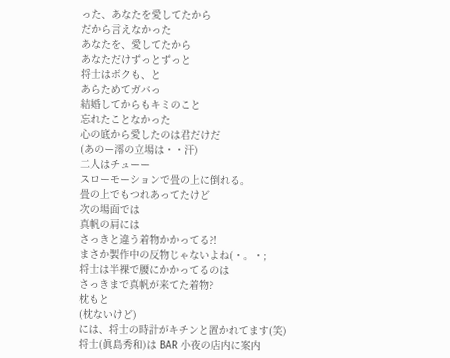った、あなたを愛してたから
だから言えなかった
あなたを、愛してたから
あなただけずっとずっと
将士はボクも、と
あらためてガバっ
結婚してからもキミのこと
忘れたことなかった
心の底から愛したのは君だけだ
(あのー澪の立場は・・汗)
二人はチューー
スローモーションで畳の上に倒れる。
畳の上でもつれあってたけど
次の場面では
真帆の肩には
さっきと違う着物かかってる?!
まさか製作中の反物じゃないよね(・。・;
将士は半裸で腰にかかってるのは
さっきまで真帆が来てた着物?
枕もと
(枕ないけど)
には、将士の時計がキチンと置かれてます(笑)
将士(眞島秀和)は BAR 小夜の店内に案内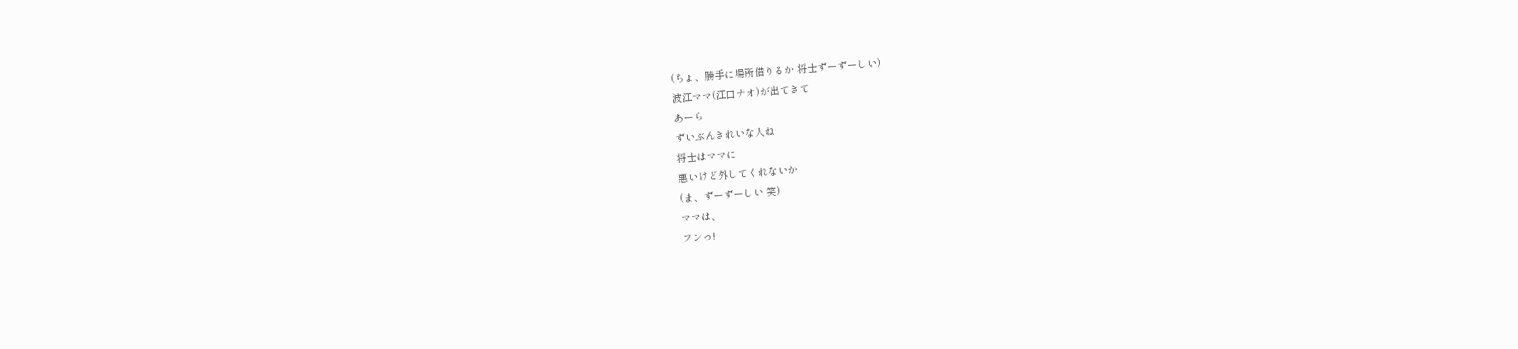(ちょ、勝手に場所借りるか 将士ずーずーしい)
波江ママ(江口ナオ)が出てきて
あーら
ずいぶんきれいな人ね
将士はママに
悪いけど外してくれないか
(ま、ずーずーしい 笑)
ママは、
フンっ!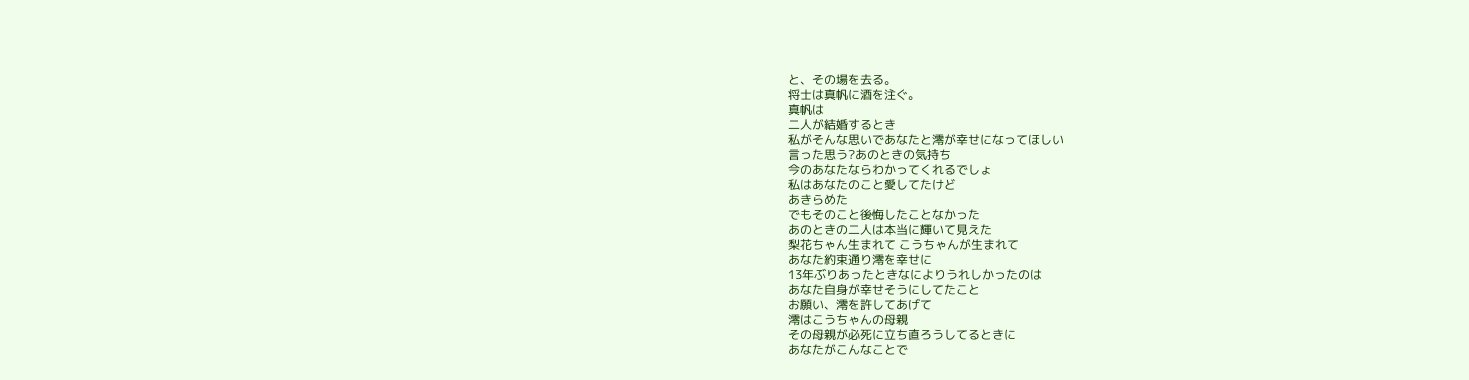と、その場を去る。
将士は真帆に酒を注ぐ。
真帆は
二人が結婚するとき
私がそんな思いであなたと澪が幸せになってほしい
言った思う?あのときの気持ち
今のあなたならわかってくれるでしょ
私はあなたのこと愛してたけど
あきらめた
でもそのこと後悔したことなかった
あのときの二人は本当に輝いて見えた
梨花ちゃん生まれて こうちゃんが生まれて
あなた約束通り澪を幸せに
13年ぶりあったときなによりうれしかったのは
あなた自身が幸せそうにしてたこと
お願い、澪を許してあげて
澪はこうちゃんの母親
その母親が必死に立ち直ろうしてるときに
あなたがこんなことで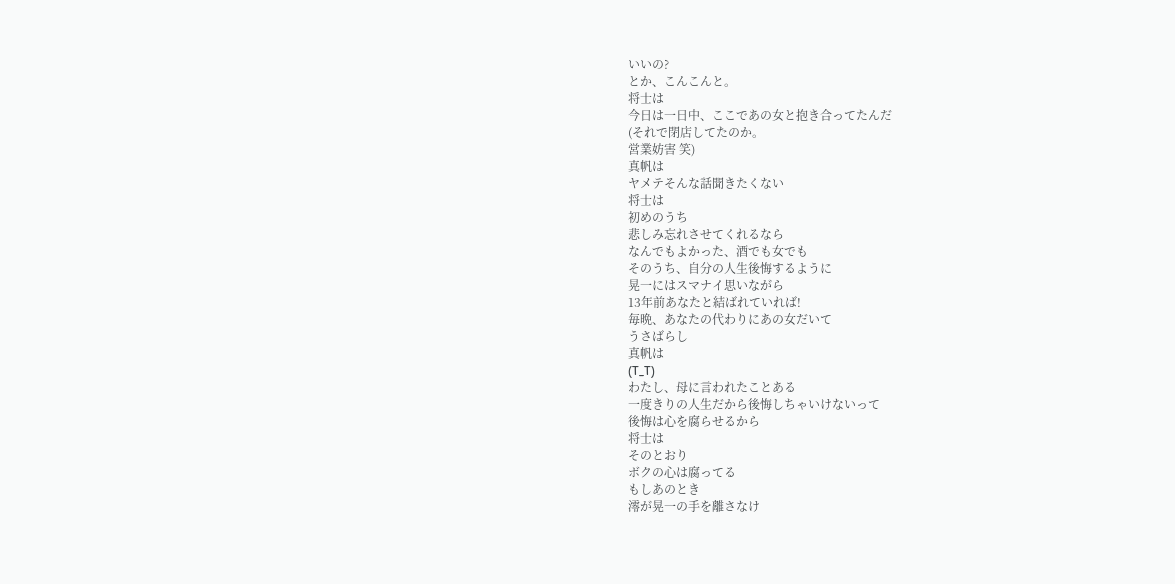いいの?
とか、こんこんと。
将士は
今日は一日中、ここであの女と抱き合ってたんだ
(それで閉店してたのか。
営業妨害 笑)
真帆は
ヤメテそんな話聞きたくない
将士は
初めのうち
悲しみ忘れさせてくれるなら
なんでもよかった、酒でも女でも
そのうち、自分の人生後悔するように
晃一にはスマナイ思いながら
13年前あなたと結ばれていれば!
毎晩、あなたの代わりにあの女だいて
うさばらし
真帆は
(T_T)
わたし、母に言われたことある
一度きりの人生だから後悔しちゃいけないって
後悔は心を腐らせるから
将士は
そのとおり
ボクの心は腐ってる
もしあのとき
澪が晃一の手を離さなけ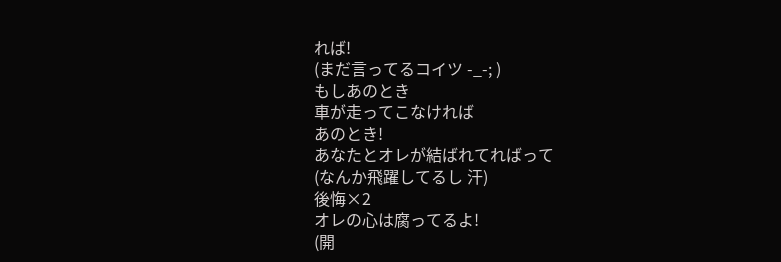れば!
(まだ言ってるコイツ -_-; )
もしあのとき
車が走ってこなければ
あのとき!
あなたとオレが結ばれてればって
(なんか飛躍してるし 汗)
後悔×2
オレの心は腐ってるよ!
(開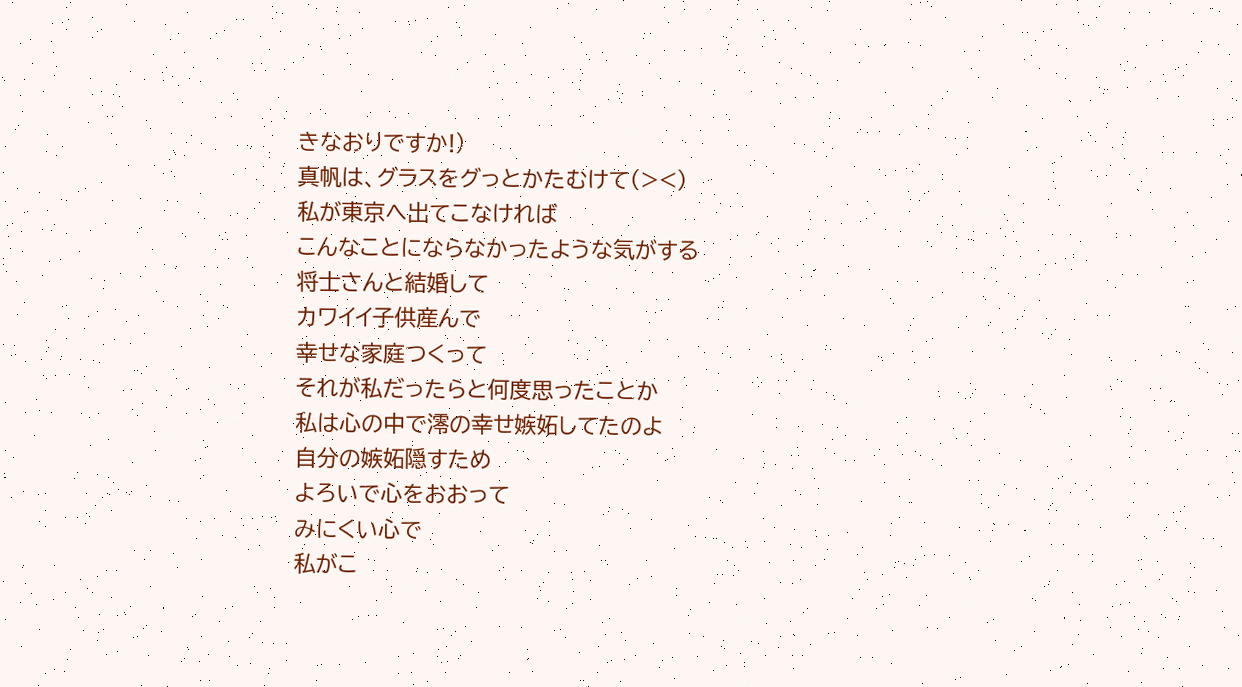きなおりですか!)
真帆は、グラスをグっとかたむけて(><)
私が東京へ出てこなければ
こんなことにならなかったような気がする
将士さんと結婚して
カワイイ子供産んで
幸せな家庭つくって
それが私だったらと何度思ったことか
私は心の中で澪の幸せ嫉妬してたのよ
自分の嫉妬隠すため
よろいで心をおおって
みにくい心で
私がこ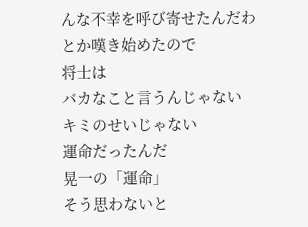んな不幸を呼び寄せたんだわ
とか嘆き始めたので
将士は
バカなこと言うんじゃない
キミのせいじゃない
運命だったんだ
晃一の「運命」
そう思わないと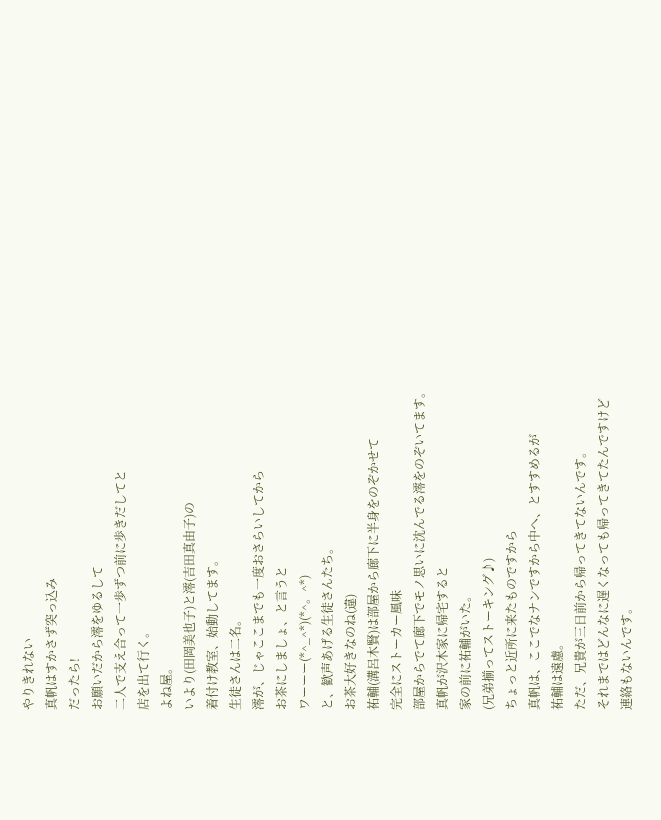やりきれない
真帆はすかさず突っ込み
だったら!
お願いだから澪をゆるして
二人で支え合って一歩ずつ前に歩きだしてと
店を出て行く。
よね屋。
いより(田岡美也子)と澪(吉田真由子)の
着付け教室、始動してます。
生徒さんは二名。
澪が、じゃここまでも一度おさらいしてから
お茶にしましょ、と言うと
ワーーー(*^_^*)(*^。^*)
と、歓声あげる生徒さんたち。
お茶大好きなのね(違)
祐輔(溝呂木賢)は部屋から廊下に半身をのぞかせて
完全にストーカー風味
部屋からでて廊下でモノ思いに沈んでる澪をのぞいてます。
真帆が沢木家に帰宅すると
家の前に祐輔がいた。
(兄弟揃ってストーキング♪)
ちょっと近所に来たものですから
真帆は、ここでなナンですから中へ、とすすめるが
祐輔は遠慮。
ただ、兄貴が三日前から帰ってきてないんです。
それまではどんなに遅くなっても帰ってきてたんですけど
連絡もないんです。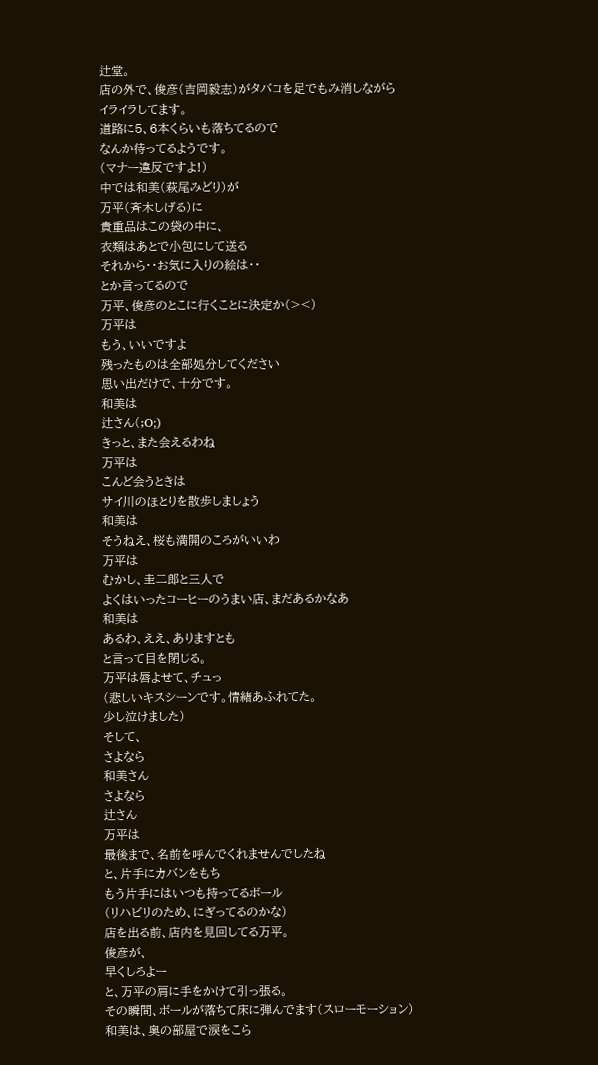辻堂。
店の外で、俊彦(吉岡毅志)がタバコを足でもみ消しながら
イライラしてます。
道路に5、6本くらいも落ちてるので
なんか待ってるようです。
(マナー違反ですよ!)
中では和美(萩尾みどり)が
万平(斉木しげる)に
貴重品はこの袋の中に、
衣類はあとで小包にして送る
それから・・お気に入りの絵は・・
とか言ってるので
万平、俊彦のとこに行くことに決定か(><)
万平は
もう、いいですよ
残ったものは全部処分してください
思い出だけで、十分です。
和美は
辻さん(;O;)
きっと、また会えるわね
万平は
こんど会うときは
サイ川のほとりを散歩しましょう
和美は
そうねえ、桜も満開のころがいいわ
万平は
むかし、圭二郎と三人で
よくはいったコーヒーのうまい店、まだあるかなあ
和美は
あるわ、ええ、ありますとも
と言って目を閉じる。
万平は唇よせて、チュっ
(悲しいキスシーンです。情緒あふれてた。
少し泣けました)
そして、
さよなら
和美さん
さよなら
辻さん
万平は
最後まで、名前を呼んでくれませんでしたね
と、片手にカバンをもち
もう片手にはいつも持ってるボール
(リハビリのため、にぎってるのかな)
店を出る前、店内を見回してる万平。
俊彦が、
早くしろよー
と、万平の肩に手をかけて引っ張る。
その瞬間、ボールが落ちて床に弾んでます(スローモーション)
和美は、奥の部屋で涙をこら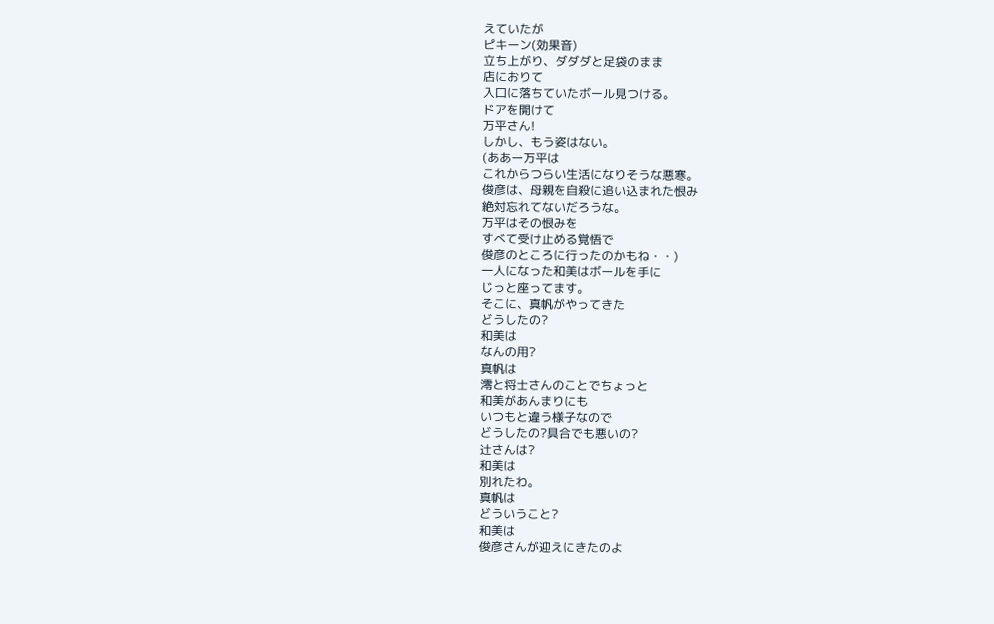えていたが
ピキーン(効果音)
立ち上がり、ダダダと足袋のまま
店におりて
入口に落ちていたボール見つける。
ドアを開けて
万平さん!
しかし、もう姿はない。
(ああー万平は
これからつらい生活になりそうな悪寒。
俊彦は、母親を自殺に追い込まれた恨み
絶対忘れてないだろうな。
万平はその恨みを
すべて受け止める覚悟で
俊彦のところに行ったのかもね・・)
一人になった和美はボールを手に
じっと座ってます。
そこに、真帆がやってきた
どうしたの?
和美は
なんの用?
真帆は
澪と将士さんのことでちょっと
和美があんまりにも
いつもと違う様子なので
どうしたの?具合でも悪いの?
辻さんは?
和美は
別れたわ。
真帆は
どういうこと?
和美は
俊彦さんが迎えにきたのよ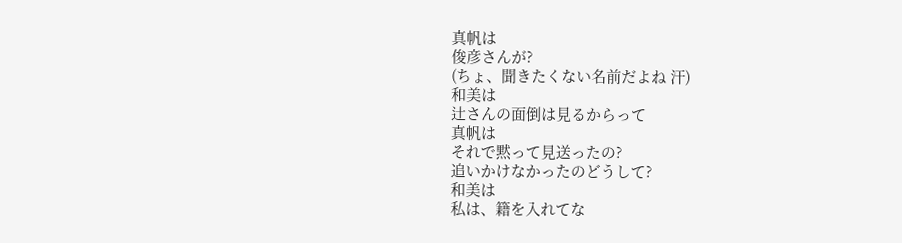真帆は
俊彦さんが?
(ちょ、聞きたくない名前だよね 汗)
和美は
辻さんの面倒は見るからって
真帆は
それで黙って見送ったの?
追いかけなかったのどうして?
和美は
私は、籍を入れてな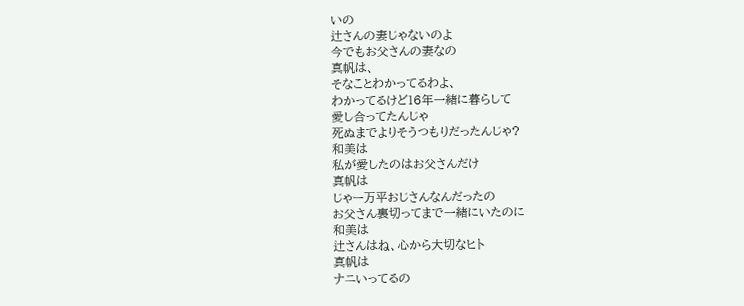いの
辻さんの妻じゃないのよ
今でもお父さんの妻なの
真帆は、
そなことわかってるわよ、
わかってるけど16年一緒に暮らして
愛し合ってたんじゃ
死ぬまでよりそうつもりだったんじゃ?
和美は
私が愛したのはお父さんだけ
真帆は
じゃー万平おじさんなんだったの
お父さん裏切ってまで一緒にいたのに
和美は
辻さんはね、心から大切なヒト
真帆は
ナニいってるの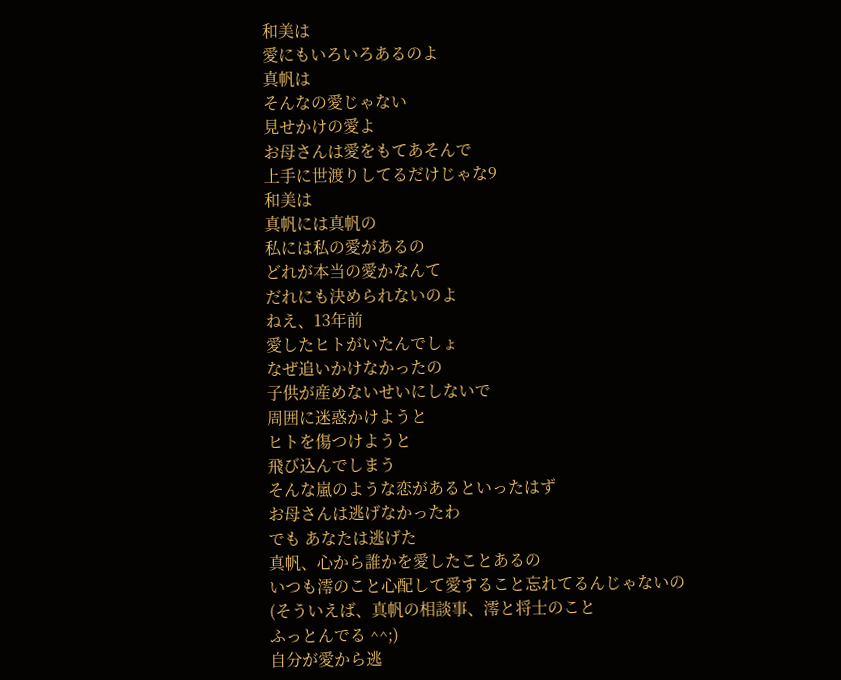和美は
愛にもいろいろあるのよ
真帆は
そんなの愛じゃない
見せかけの愛よ
お母さんは愛をもてあそんで
上手に世渡りしてるだけじゃな9
和美は
真帆には真帆の
私には私の愛があるの
どれが本当の愛かなんて
だれにも決められないのよ
ねえ、13年前
愛したヒトがいたんでしょ
なぜ追いかけなかったの
子供が産めないせいにしないで
周囲に迷惑かけようと
ヒトを傷つけようと
飛び込んでしまう
そんな嵐のような恋があるといったはず
お母さんは逃げなかったわ
でも あなたは逃げた
真帆、心から誰かを愛したことあるの
いつも澪のこと心配して愛すること忘れてるんじゃないの
(そういえば、真帆の相談事、澪と将士のこと
ふっとんでる ^^;)
自分が愛から逃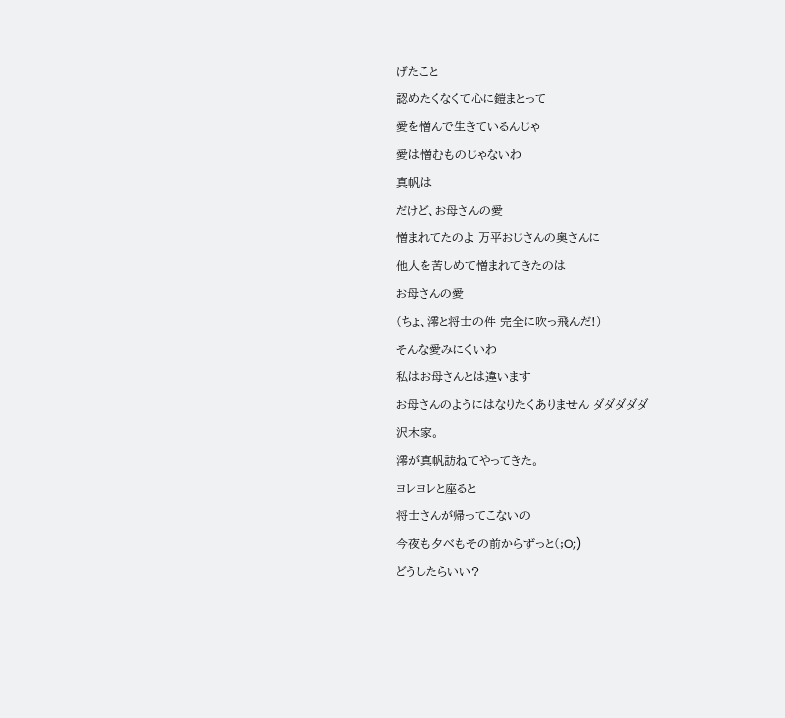げたこと
認めたくなくて心に鎧まとって
愛を憎んで生きているんじゃ
愛は憎むものじゃないわ
真帆は
だけど、お母さんの愛
憎まれてたのよ 万平おじさんの奥さんに
他人を苦しめて憎まれてきたのは
お母さんの愛
(ちょ、澪と将士の件 完全に吹っ飛んだ!)
そんな愛みにくいわ
私はお母さんとは違います
お母さんのようにはなりたくありません ダダダダダ
沢木家。
澪が真帆訪ねてやってきた。
ヨレヨレと座ると
将士さんが帰ってこないの
今夜も夕べもその前からずっと(;O;)
どうしたらいい?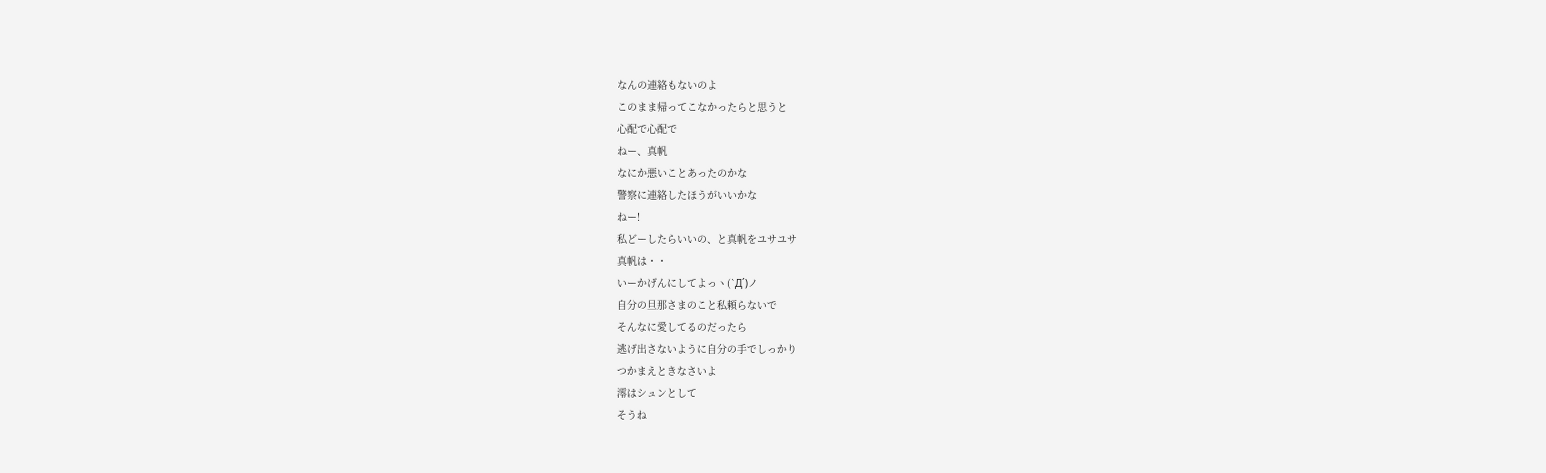なんの連絡もないのよ
このまま帰ってこなかったらと思うと
心配で心配で
ねー、真帆
なにか悪いことあったのかな
警察に連絡したほうがいいかな
ねー!
私どーしたらいいの、と真帆をユサユサ
真帆は・・
いーかげんにしてよっヽ(`Д´)ノ
自分の旦那さまのこと私頼らないで
そんなに愛してるのだったら
逃げ出さないように自分の手でしっかり
つかまえときなさいよ
澪はシュンとして
そうね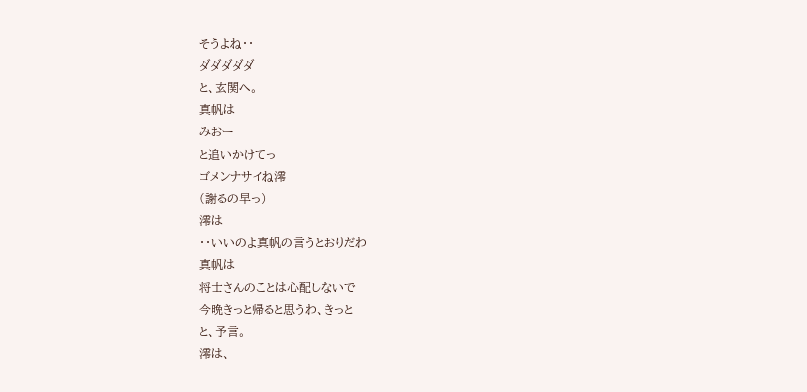そうよね・・
ダダダダダ
と、玄関へ。
真帆は
みおー
と追いかけてっ
ゴメンナサイね澪
(謝るの早っ)
澪は
・・いいのよ真帆の言うとおりだわ
真帆は
将士さんのことは心配しないで
今晩きっと帰ると思うわ、きっと
と、予言。
澪は、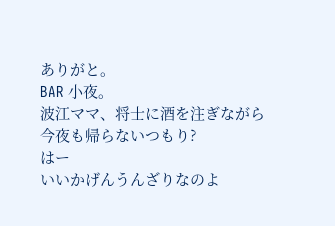ありがと。
BAR 小夜。
波江ママ、将士に酒を注ぎながら
今夜も帰らないつもり?
はー
いいかげんうんざりなのよ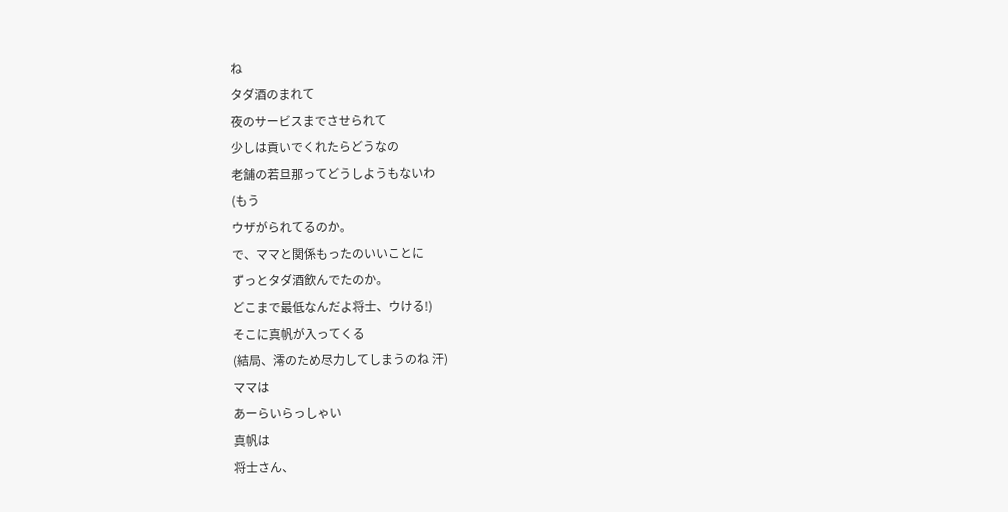ね
タダ酒のまれて
夜のサービスまでさせられて
少しは貢いでくれたらどうなの
老舗の若旦那ってどうしようもないわ
(もう
ウザがられてるのか。
で、ママと関係もったのいいことに
ずっとタダ酒飲んでたのか。
どこまで最低なんだよ将士、ウける!)
そこに真帆が入ってくる
(結局、澪のため尽力してしまうのね 汗)
ママは
あーらいらっしゃい
真帆は
将士さん、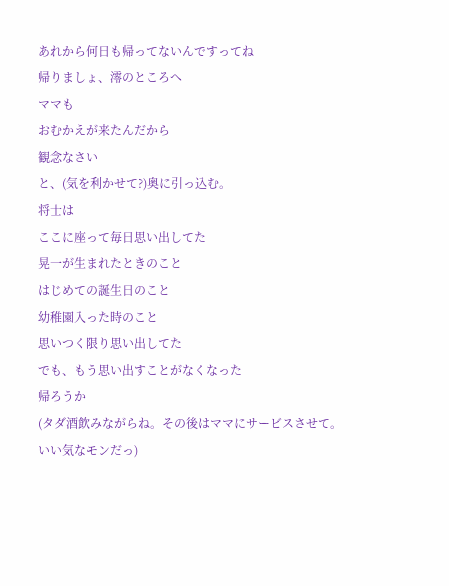あれから何日も帰ってないんですってね
帰りましょ、澪のところへ
ママも
おむかえが来たんだから
観念なさい
と、(気を利かせて?)奥に引っ込む。
将士は
ここに座って毎日思い出してた
晃一が生まれたときのこと
はじめての誕生日のこと
幼稚園入った時のこと
思いつく限り思い出してた
でも、もう思い出すことがなくなった
帰ろうか
(タダ酒飲みながらね。その後はママにサービスさせて。
いい気なモンだっ)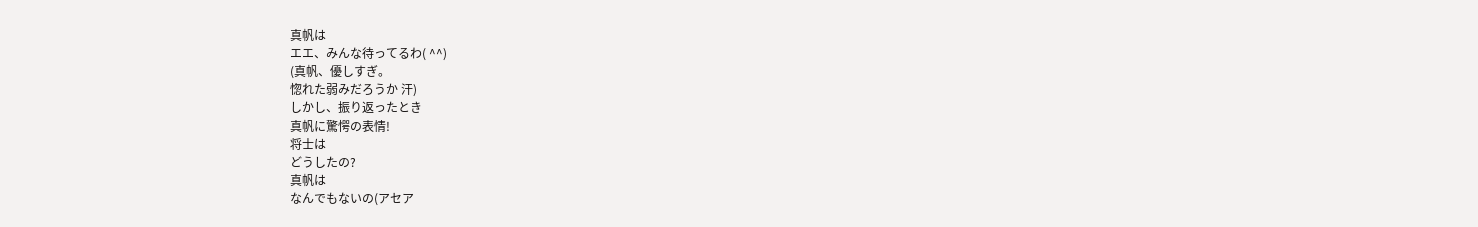真帆は
エエ、みんな待ってるわ( ^^)
(真帆、優しすぎ。
惚れた弱みだろうか 汗)
しかし、振り返ったとき
真帆に驚愕の表情!
将士は
どうしたの?
真帆は
なんでもないの(アセア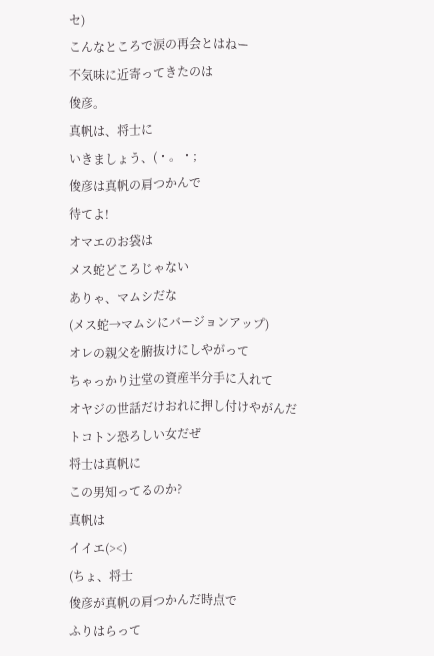セ)
こんなところで涙の再会とはねー
不気味に近寄ってきたのは
俊彦。
真帆は、将士に
いきましょう、(・。・;
俊彦は真帆の肩つかんで
待てよ!
オマエのお袋は
メス蛇どころじゃない
ありゃ、マムシだな
(メス蛇→マムシにバージョンアップ)
オレの親父を腑抜けにしやがって
ちゃっかり辻堂の資産半分手に入れて
オヤジの世話だけおれに押し付けやがんだ
トコトン恐ろしい女だぜ
将士は真帆に
この男知ってるのか?
真帆は
イイエ(><)
(ちょ、将士
俊彦が真帆の肩つかんだ時点で
ふりはらって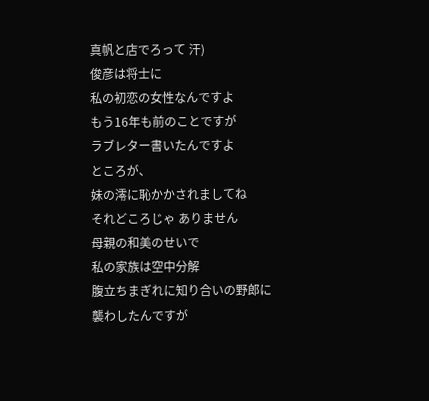真帆と店でろって 汗)
俊彦は将士に
私の初恋の女性なんですよ
もう16年も前のことですが
ラブレター書いたんですよ
ところが、
妹の澪に恥かかされましてね
それどころじゃ ありません
母親の和美のせいで
私の家族は空中分解
腹立ちまぎれに知り合いの野郎に
襲わしたんですが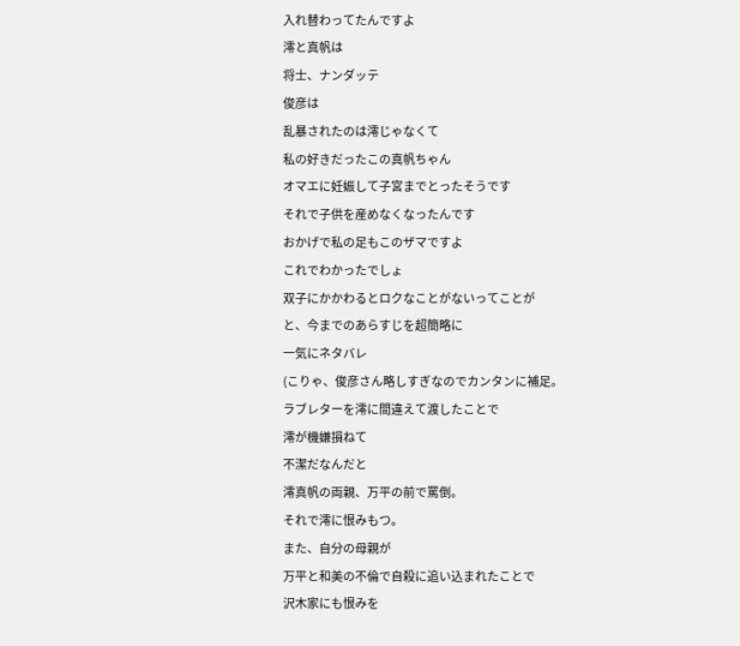入れ替わってたんですよ
澪と真帆は
将士、ナンダッテ
俊彦は
乱暴されたのは澪じゃなくて
私の好きだったこの真帆ちゃん
オマエに妊娠して子宮までとったそうです
それで子供を産めなくなったんです
おかげで私の足もこのザマですよ
これでわかったでしょ
双子にかかわるとロクなことがないってことが
と、今までのあらすじを超簡略に
一気にネタバレ
(こりゃ、俊彦さん略しすぎなのでカンタンに補足。
ラブレターを澪に間違えて渡したことで
澪が機嫌損ねて
不潔だなんだと
澪真帆の両親、万平の前で罵倒。
それで澪に恨みもつ。
また、自分の母親が
万平と和美の不倫で自殺に追い込まれたことで
沢木家にも恨みを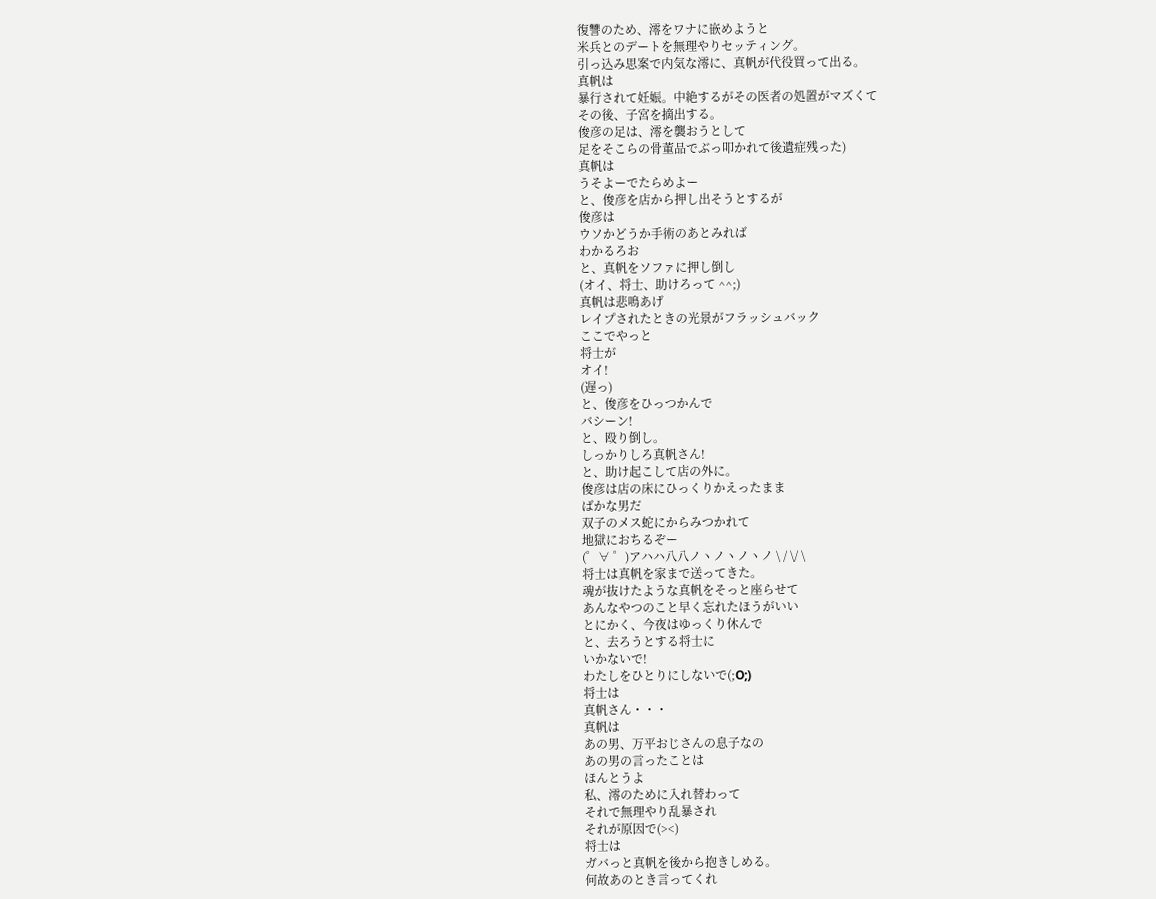復讐のため、澪をワナに嵌めようと
米兵とのデートを無理やりセッティング。
引っ込み思案で内気な澪に、真帆が代役買って出る。
真帆は
暴行されて妊娠。中絶するがその医者の処置がマズくて
その後、子宮を摘出する。
俊彦の足は、澪を襲おうとして
足をそこらの骨董品でぶっ叩かれて後遺症残った)
真帆は
うそよーでたらめよー
と、俊彦を店から押し出そうとするが
俊彦は
ウソかどうか手術のあとみれば
わかるろお
と、真帆をソファに押し倒し
(オイ、将士、助けろって ^^;)
真帆は悲鳴あげ
レイプされたときの光景がフラッシュバック
ここでやっと
将士が
オイ!
(遅っ)
と、俊彦をひっつかんで
バシーン!
と、殴り倒し。
しっかりしろ真帆さん!
と、助け起こして店の外に。
俊彦は店の床にひっくりかえったまま
ばかな男だ
双子のメス蛇にからみつかれて
地獄におちるぞー
(゜∀ ゜)アハハ八八ノヽノヽノヽノ \ / \/ \
将士は真帆を家まで送ってきた。
魂が抜けたような真帆をそっと座らせて
あんなやつのこと早く忘れたほうがいい
とにかく、今夜はゆっくり休んで
と、去ろうとする将士に
いかないで!
わたしをひとりにしないで(;O;)
将士は
真帆さん・・・
真帆は
あの男、万平おじさんの息子なの
あの男の言ったことは
ほんとうよ
私、澪のために入れ替わって
それで無理やり乱暴され
それが原因で(><)
将士は
ガバっと真帆を後から抱きしめる。
何故あのとき言ってくれ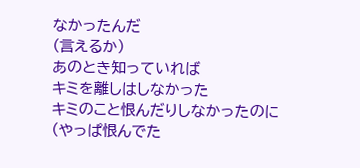なかったんだ
(言えるか)
あのとき知っていれば
キミを離しはしなかった
キミのこと恨んだりしなかったのに
(やっぱ恨んでた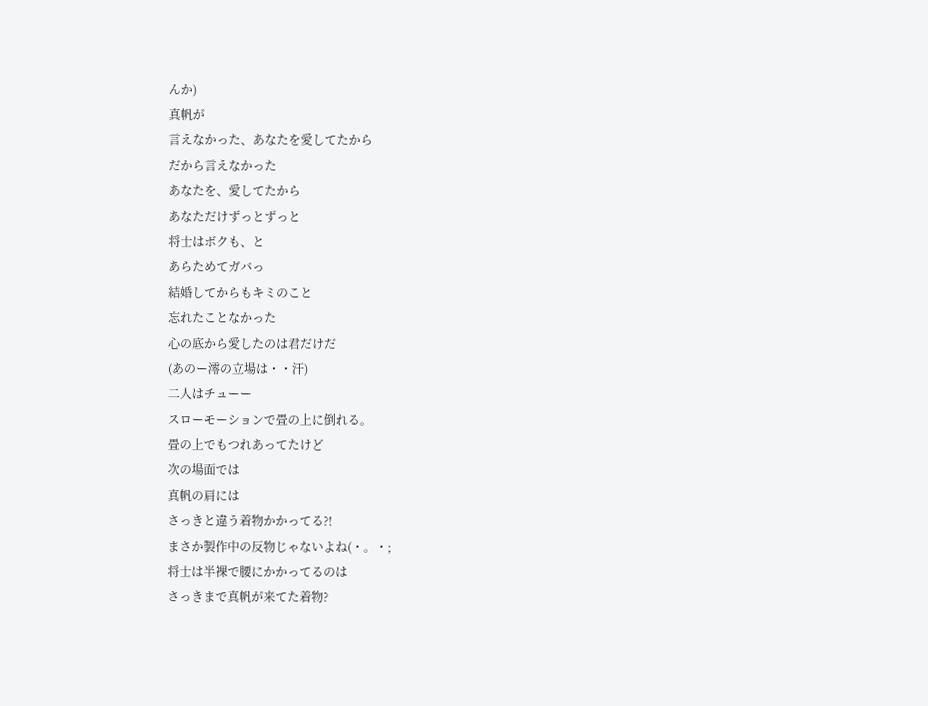んか)
真帆が
言えなかった、あなたを愛してたから
だから言えなかった
あなたを、愛してたから
あなただけずっとずっと
将士はボクも、と
あらためてガバっ
結婚してからもキミのこと
忘れたことなかった
心の底から愛したのは君だけだ
(あのー澪の立場は・・汗)
二人はチューー
スローモーションで畳の上に倒れる。
畳の上でもつれあってたけど
次の場面では
真帆の肩には
さっきと違う着物かかってる?!
まさか製作中の反物じゃないよね(・。・;
将士は半裸で腰にかかってるのは
さっきまで真帆が来てた着物?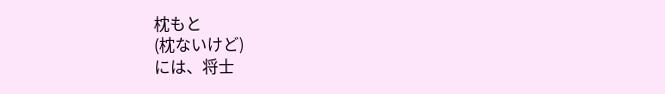枕もと
(枕ないけど)
には、将士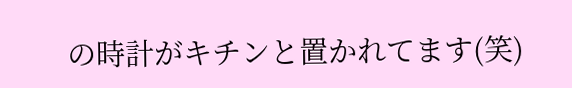の時計がキチンと置かれてます(笑)